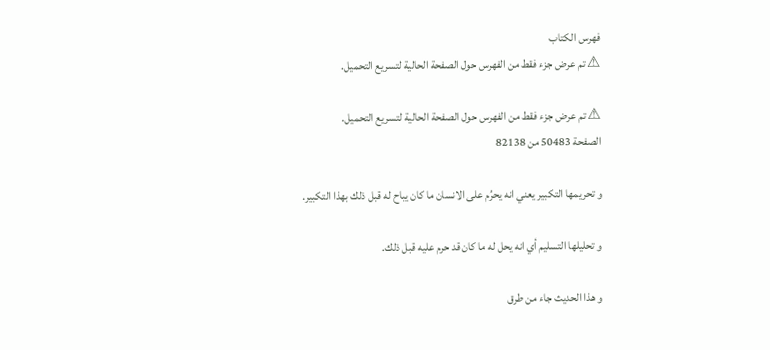فهرس الكتاب
⚠ تم عرض جزء فقط من الفهرس حول الصفحة الحالية لتسريع التحميل.

⚠ تم عرض جزء فقط من الفهرس حول الصفحة الحالية لتسريع التحميل.
الصفحة 50483 من 82138

و تحريمها التكبير يعني انه يحرُم على الانسان ما كان يباح له قبل ذلك بهذا التكبير.

و تحليلها التسليم أي انه يحل له ما كان قد حرم عليه قبل ذلك.

و هذا الحديث جاء من طرق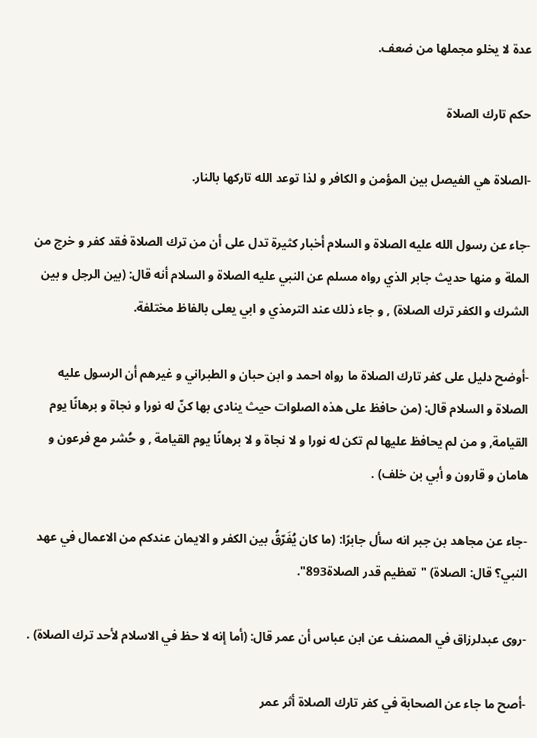عدة لا يخلو مجملها من ضعف.

حكم تارك الصلاة

-الصلاة هي الفيصل بين المؤمن و الكافر و لذا توعد الله تاركها بالنار.

-جاء عن رسول الله عليه الصلاة و السلام أخبار كثيرة تدل على أن من ترك الصلاة فقد كفر و خرج من الملة و منها حديث جابر الذي رواه مسلم عن النبي عليه الصلاة و السلام أنه قال: (بين الرجل و بين الشرك و الكفر ترك الصلاة) , و جاء ذلك عند الترمذي و ابي يعلى بالفاظ مختلفة.

-أوضح دليل على كفر تارك الصلاة ما رواه احمد و ابن حبان و الطبراني و غيرهم أن الرسول عليه الصلاة و السلام قال: (من حافظ على هذه الصلوات حيث ينادى بها كنّ له نورا و نجاة و برهانًا يوم القيامة, و من لم يحافظ عليها لم تكن له نورا و لا نجاة و لا برهانًا يوم القيامة , و حُشر مع فرعون و هامان و قارون و أبي بن خلف) .

-جاء عن مجاهد بن جبر انه سأل جابرًا: (ما كان يُفَرّقُ بين الكفر و الايمان عندكم من الاعمال في عهد النبي؟ قال: الصلاة) "تعظيم قدر الصلاة893".

-روى عبدلرزاق في المصنف عن ابن عباس أن عمر قال: (أما إنه لا حظ في الاسلام لأحد ترك الصلاة) .

-أصح ما جاء عن الصحابة في كفر تارك الصلاة أثر عمر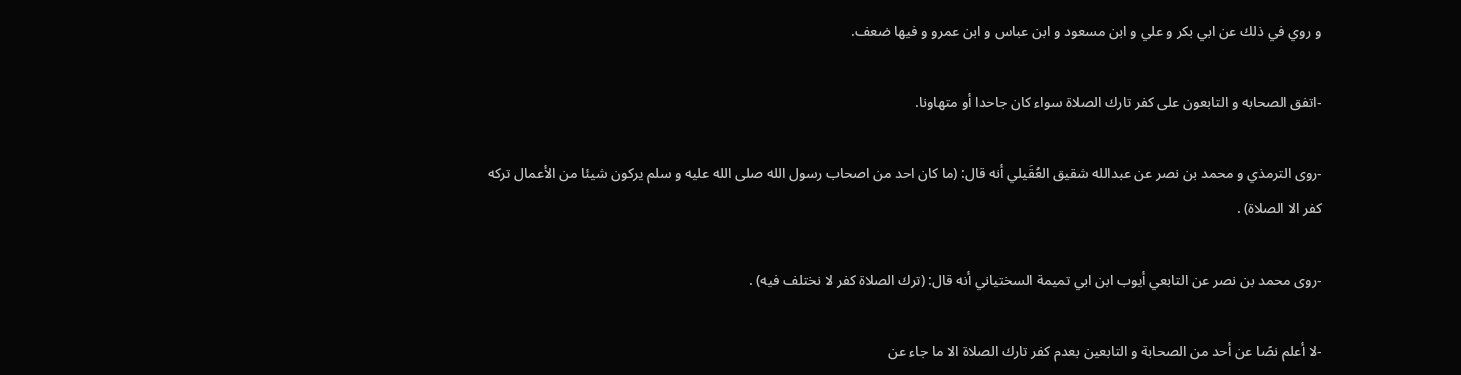و روي في ذلك عن ابي بكر و علي و ابن مسعود و ابن عباس و ابن عمرو و فيها ضعف.

-اتفق الصحابه و التابعون على كفر تارك الصلاة سواء كان جاحدا أو متهاونا.

-روى الترمذي و محمد بن نصر عن عبدالله شقيق العُقَيلي أنه قال: (ما كان احد من اصحاب رسول الله صلى الله عليه و سلم يركون شيئا من الأعمال تركه كفر الا الصلاة) .

-روى محمد بن نصر عن التابعي أيوب ابن ابي تميمة السختياني أنه قال: (ترك الصلاة كفر لا نختلف فيه) .

-لا أعلم نصًا عن أحد من الصحابة و التابعين بعدم كفر تارك الصلاة الا ما جاء عن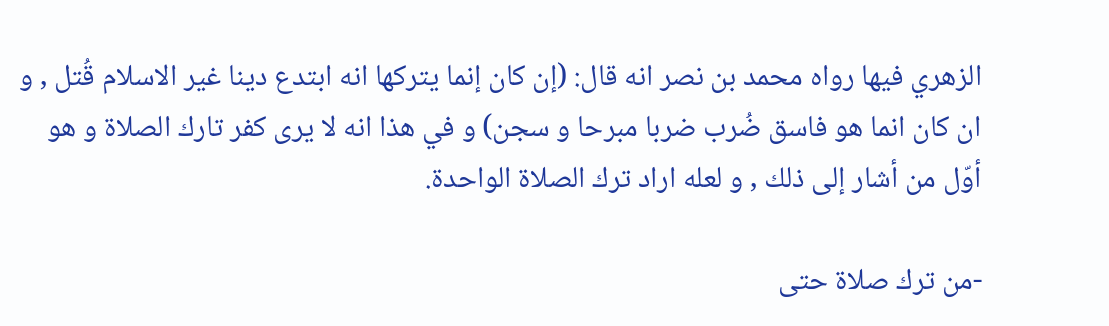الزهري فيها رواه محمد بن نصر انه قال: (إن كان إنما يتركها انه ابتدع دينا غير الاسلام قُتل , و ان كان انما هو فاسق ضُرب ضربا مبرحا و سجن) و في هذا انه لا يرى كفر تارك الصلاة و هو أوّل من أشار إلى ذلك , و لعله اراد ترك الصلاة الواحدة.

-من ترك صلاة حتى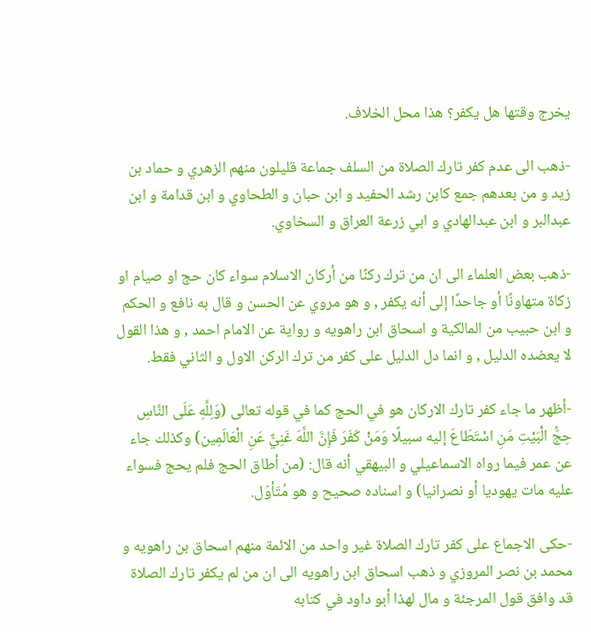يخرج وقتها هل يكفر؟ هذا محل الخلاف.

-ذهب الى عدم كفر تارك الصلاة من السلف جماعة قليلون منهم الزهري و حماد بن زيد و من بعدهم جمع كابن رشد الحفيد و ابن حبان و الطحاوي و ابن قدامة و ابن عبدالبر و ابن عبدالهادي و ابي زرعة العراق و السخاوي.

-ذهب بعض العلماء الى ان من ترك ركنًا من أركان الاسلام سواء كان حج او صيام او زكاة متهاونًا أو جاحدًا إلى أنه يكفر , و هو مروي عن الحسن و قال به نافع و الحكم و ابن حبيب من المالكية و اسحاق ابن راهويه و رواية عن الامام احمد , و هذا القول لا يعضده الدليل , و انما دل الدليل على كفر من ترك الركن الاول و الثاني فقط.

-أظهر ما جاء كفر تارك الاركان هو في الحج كما في قوله تعالى (وَلِلَّهِ عَلَى النَّاسِ حِجُّ الْبَيْتِ مَنِ اسْتَطَاعَ إليه سبيلًا وَمَنْ كَفَرَ فَإِنَّ اللَّهَ غَنِيٌّ عَنِ الْعَالَمِين) وكذلك جاء عن عمر فيما رواه الاسماعيلي و البيهقي أنه قال: (من أطاق الحج فلم يحج فسواء عليه مات يهوديا أو نصرانيا) و اسناده صحيح و هو مُتَأوّل.

-حكى الاجماع على كفر تارك الصلاة غير واحد من الائمة منهم اسحاق بن راهويه و محمد بن نصر المروزي و ذهب اسحاق ابن راهويه الى ان من لم يكفر تارك الصلاة قد وافق قول المرجئة و مال لهذا أبو داود في كتابه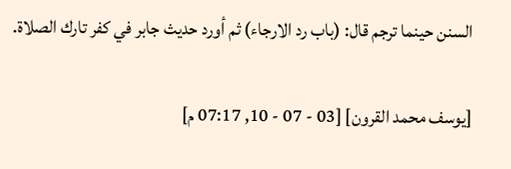السنن حينما ترجم قال: (باب رد الارجاء) ثم أورد حديث جابر في كفر تارك الصلاة.

[يوسف محمد القرون] [03 - 07 - 10, 07:17 م]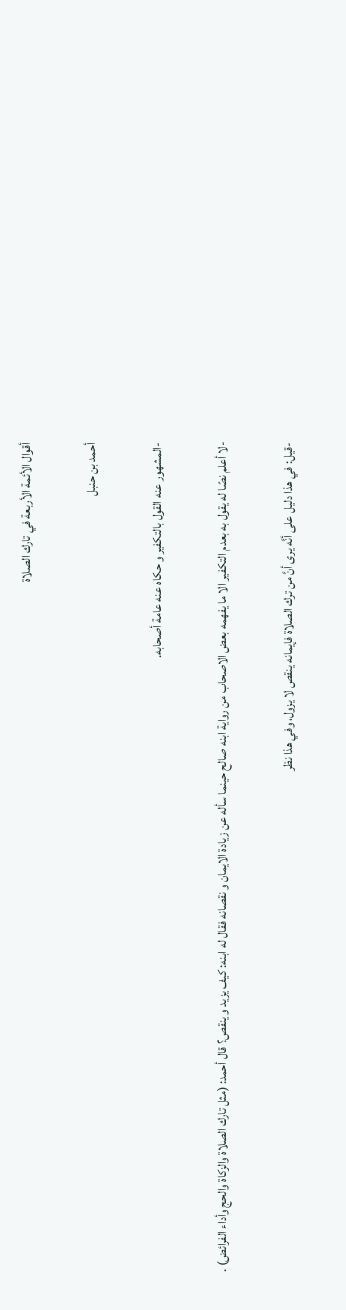أقوال الأئمة الأربعة في تارك الصلاة

أحمد بن حنبل

-المشهور عنه القول بالتكفير و حكاه عنه عامة أصحابه.

-لا أعلم نصًا له يقول به بعدم التكفير الا ما يفهمه بعض الاصحاب من رواية ابنه صالح حينما سأله عن زيادة الايمان و نقصانه فقال له ابنه: كيف يزيد و ينقص؟ قال أحمد: (مثل تارك الصلاة والزكاة والحج وأداء الفرائض) .

-قيل: في هذا دليل على أنَّه يرى أنَّ من ترك الصلاة فإيمانه ينقص لا يزول، وفي هذا نظر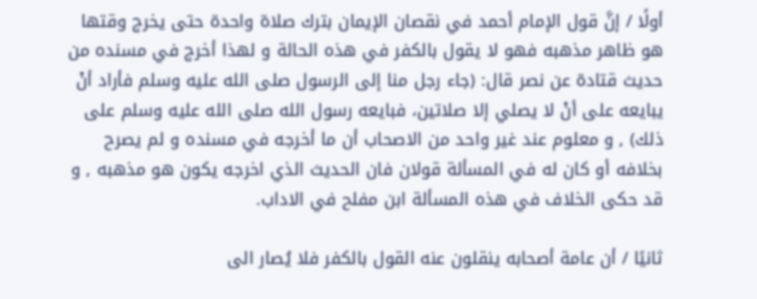أولًا / إنَّ قول الإمام أحمد في نقصان الإيمان بترك صلاة واحدة حتى يخرج وقتها هو ظاهر مذهبه فهو لا يقول بالكفر في هذه الحالة و لهذا أخرج في مسنده من حديث قتادة عن نصر قال: (جاء رجل منا إلى الرسول صلى الله عليه وسلم فأراد أنْ يبايعه على أنْ لا يصلي إلا صلاتين، فبايعه رسول الله صلى الله عليه وسلم على ذلك) , و معلوم عند غير واحد من الاصحاب أن ما أخرجه في مسنده و لم يصرح بخلافه أو كان له في المسألة قولان فان الحديث الذي اخرجه يكون هو مذهبه , و قد حكى الخلاف في هذه المسألة ابن مفلح في الاداب.

ثانيًا / أن عامة أصحابه ينقلون عنه القول بالكفر فلا يُصار الى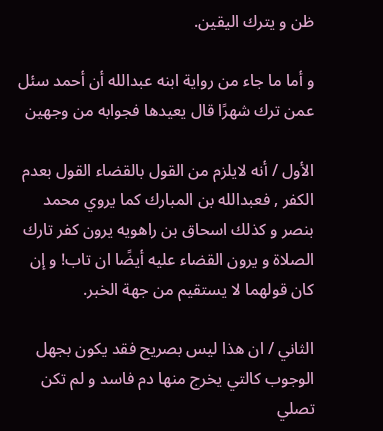ظن و يترك اليقين.

و أما ما جاء من رواية ابنه عبدالله أن أحمد سئل عمن ترك شهرًا قال يعيدها فجوابه من وجهين

الأول / أنه لايلزم من القول بالقضاء القول بعدم الكفر , فعبدالله بن المبارك كما يروي محمد بنصر و كذلك اسحاق بن راهويه يرون كفر تارك الصلاة و يرون القضاء عليه أيضًا ان تاب! و إن كان قولهما لا يستقيم من جهة الخبر.

الثاني / ان هذا ليس بصريح فقد يكون بجهل الوجوب كالتي يخرج منها دم فاسد و لم تكن تصلي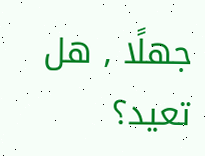جهلًا , هل تعيد؟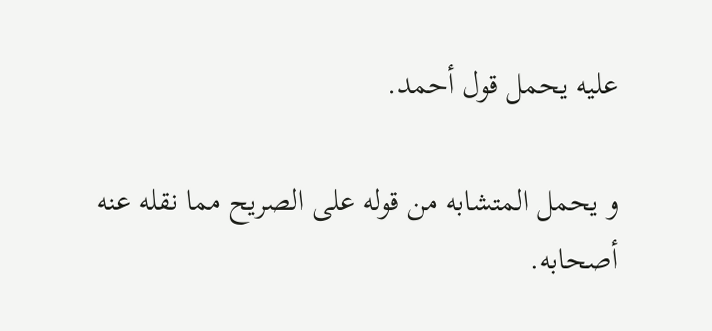عليه يحمل قول أحمد.

و يحمل المتشابه من قوله على الصريح مما نقله عنه أصحابه.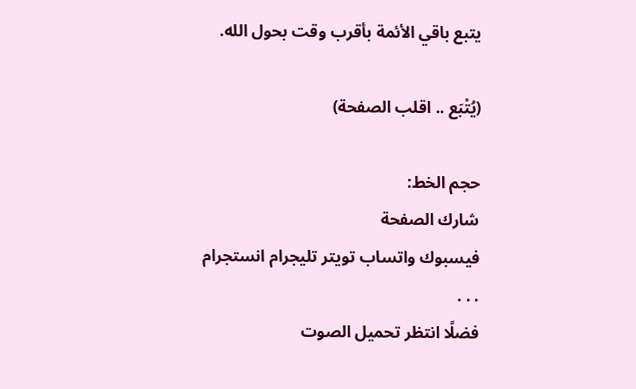يتبع باقي الأئمة بأقرب وقت بحول الله.

(يُتْبَع .. اقلب الصفحة)

حجم الخط:
شارك الصفحة
فيسبوك واتساب تويتر تليجرام انستجرام
. . .
فضلًا انتظر تحميل الصوت